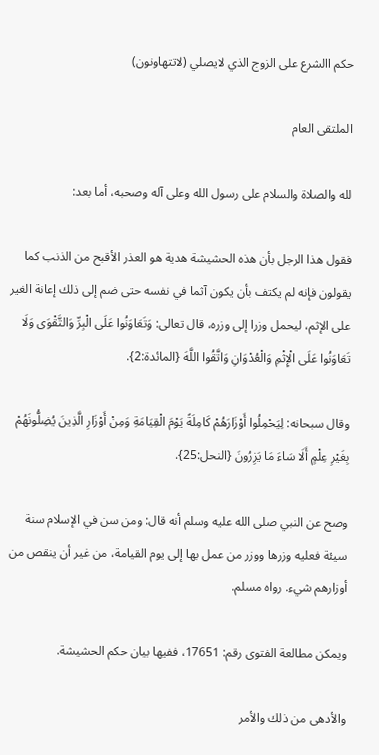حكم االشرع على الزوج الذي لايصلي (لاتتهاونون)

الملتقى العام

لله والصلاة والسلام على رسول الله وعلى آله وصحبه، أما بعد:

فقول هذا الرجل بأن هذه الحشيشة هدية هو العذر الأقبح من الذنب كما يقولون فإنه لم يكتف بأن يكون آثما في نفسه حتى ضم إلى ذلك إعانة الغير على الإثم، ليحمل وزرا إلى وزره، قال تعالى: وَتَعَاوَنُوا عَلَى الْبِرِّ وَالتَّقْوَى وَلَا تَعَاوَنُوا عَلَى الْإِثْمِ وَالْعُدْوَانِ وَاتَّقُوا اللَّهَ {المائدة:2}.

وقال سبحانه: لِيَحْمِلُوا أَوْزَارَهُمْ كَامِلَةً يَوْمَ الْقِيَامَةِ وَمِنْ أَوْزَارِ الَّذِينَ يُضِلُّونَهُمْ بِغَيْرِ عِلْمٍ أَلَا سَاءَ مَا يَزِرُونَ {النحل:25}.

وصح عن النبي صلى الله عليه وسلم أنه قال: ومن سن في الإسلام سنة سيئة فعليه وزرها ووزر من عمل بها إلى يوم القيامة، من غير أن ينقص من أوزارهم شيء. رواه مسلم.

ويمكن مطالعة الفتوى رقم: 17651، ففيها بيان حكم الحشيشة.

والأدهى من ذلك والأمر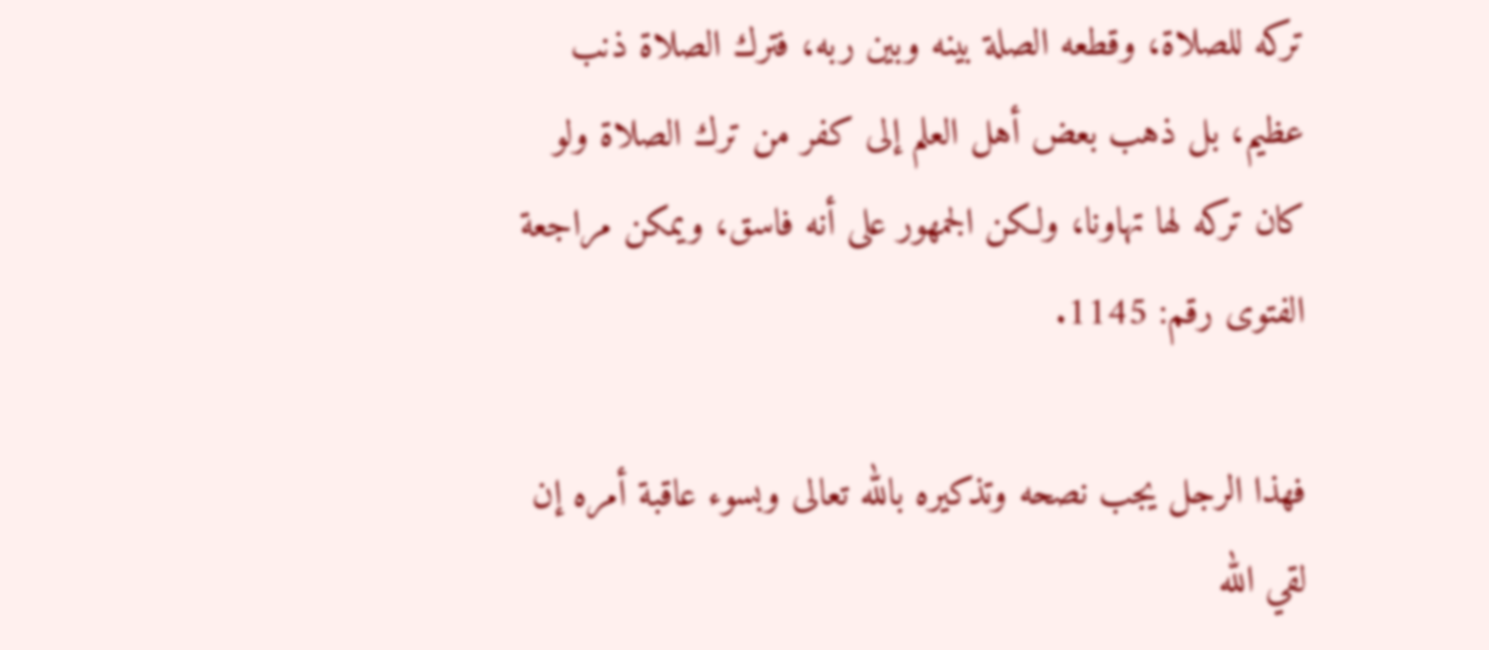تركه للصلاة، وقطعه الصلة بينه وبين ربه، فترك الصلاة ذنب عظيم، بل ذهب بعض أهل العلم إلى كفر من ترك الصلاة ولو كان تركه لها تهاونا، ولكن الجمهور على أنه فاسق، ويمكن مراجعة الفتوى رقم: 1145.

فهذا الرجل يجب نصحه وتذكيره بالله تعالى وبسوء عاقبة أمره إن لقي الله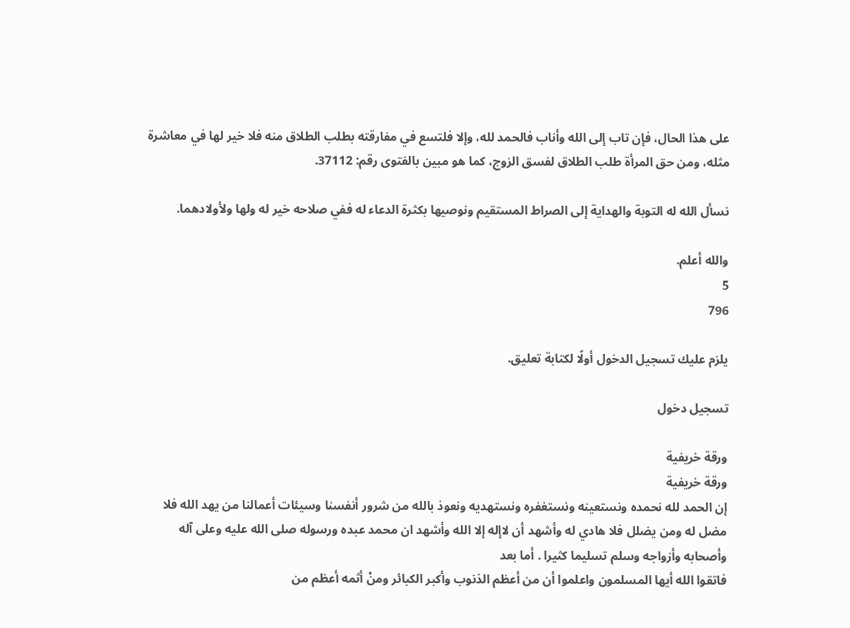على هذا الحال، فإن تاب إلى الله وأناب فالحمد لله، وإلا فلتسع في مفارقته بطلب الطلاق منه فلا خير لها في معاشرة مثله، ومن حق المرأة طلب الطلاق لفسق الزوج، كما هو مبين بالفتوى رقم: 37112.

نسأل الله له التوبة والهداية إلى الصراط المستقيم ونوصيها بكثرة الدعاء له ففي صلاحه خير له ولها ولأولادهما.

والله أعلم.
5
796

يلزم عليك تسجيل الدخول أولًا لكتابة تعليق.

تسجيل دخول

ورقة خريفية
ورقة خريفية
إن الحمد لله نحمده ونستعينه ونستغفره ونستهديه ونعوذ بالله من شرور أنفسنا وسيئات أعمالنا من يهد الله فلا مضل له ومن يضلل فلا هادي له وأشهد أن لاإله إلا الله وأشهد ان محمد عبده ورسوله صلى الله عليه وعلى آله وأصحابه وأزواجه وسلم تسليما كثيرا . أما بعد
فاتقوا الله أيها المسلمون واعلموا أن من أعظم الذنوب وأكبر الكبائر ومنْ أثمه أعظم من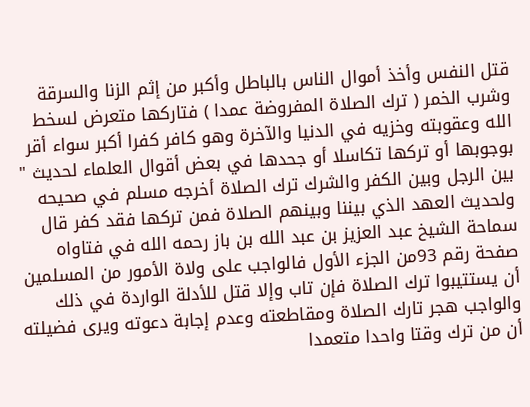قتل النفس وأخذ أموال الناس بالباطل وأكبر من إثم الزنا والسرقة وشرب الخمر ( ترك الصلاة المفروضة عمدا ) فتاركها متعرض لسخط الله وعقوبته وخزيه في الدنيا والآخرة وهو كافر كفرا أكبر سواء أقر بوجوبها أو تركها تكاسلا أو جحدها في بعض أقوال العلماء لحديث " بين الرجل وبين الكفر والشرك ترك الصلاة أخرجه مسلم في صحيحه ولحديث العهد الذي بيننا وبينهم الصلاة فمن تركها فقد كفر قال سماحة الشيخ عبد العزيز بن عبد الله بن باز رحمه الله في فتاواه صفحة رقم 93من الجزء الأول فالواجب على ولاة الأمور من المسلمين أن يستتيبوا ترك الصلاة فإن تاب وإلا قتل للأدلة الواردة في ذلك والواجب هجر تارك الصلاة ومقاطعته وعدم إجابة دعوته ويرى فضيلته أن من ترك وقتا واحدا متعمدا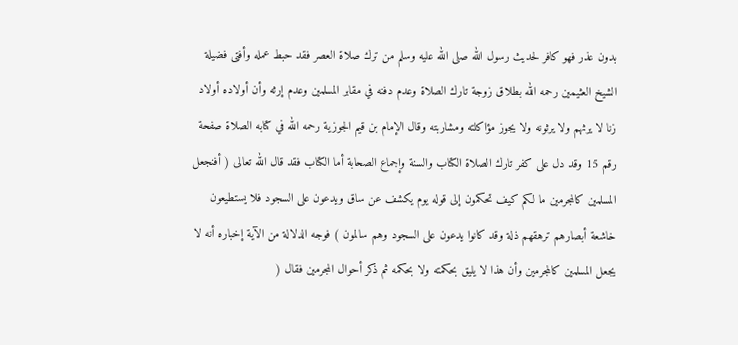بدون عذر فهو كافر لحديث رسول الله صلى الله عليه وسلم من ترك صلاة العصر فقد حبط عمله وأفتى فضيلة الشيخ العثيمين رحمه الله بطلاق زوجة تارك الصلاة وعدم دفنه في مقابر المسلمين وعدم إرثه وأن أولاده أولاد زنا لا يرثهم ولا يرثونه ولا يجوز مؤاكلته ومشاربته وقال الإمام بن قيم الجوزية رحمه الله في كتابه الصلاة صفحة رقم 15 وقد دل على كفر تارك الصلاة الكتاب والسنة وإجماع الصحابة أما الكتاب فقد قال الله تعالى ( أفنجعل المسلمين كالمجرمين ما لكم كيف تحكمون إلى قوله يوم يكشف عن ساق ويدعون على السجود فلا يستطيعون خاشعة أبصارهم ترهقهم ذلة وقد كانوا يدعون على السجود وهم سالمون ) فوجه الدلالة من الآية إخباره أنه لا يجعل المسلمين كالمجرمين وأن هذا لا يليق بحكمته ولا بحكمه ثم ذكر أحوال المجرمين فقال (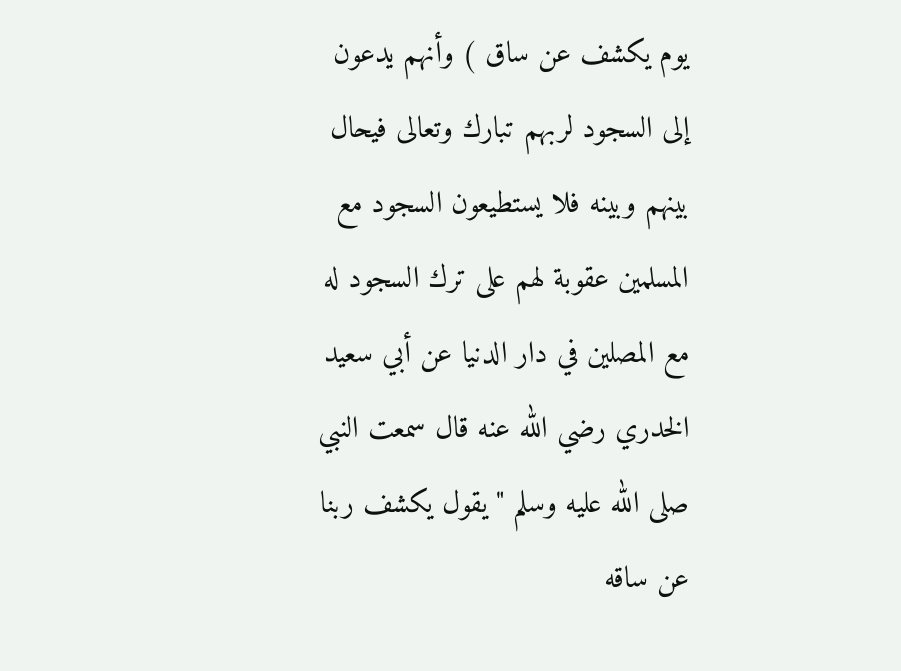يوم يكشف عن ساق ) وأنهم يدعون إلى السجود لربهم تبارك وتعالى فيحال بينهم وبينه فلا يستطيعون السجود مع المسلمين عقوبة لهم على ترك السجود له مع المصلين في دار الدنيا عن أبي سعيد الخدري رضي الله عنه قال سمعت النبي صلى الله عليه وسلم " يقول يكشف ربنا عن ساقه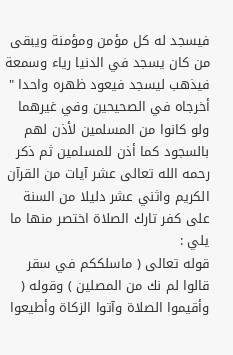فيسجد له كل مؤمن ومؤمنة ويبقى من كان يسجد في الدنيا رياء وسمعة فيذهب ليسجد فيعود ظهره واحدا " أخرجاه في الصحيحين وفي غيرهما ولو كانوا من المسلمين لأذن لهم بالسجود كما أذن للمسلمين ثم ذكر رحمه الله تعالى عشر آيات من القرآن الكريم واثني عشر دليلا من السنة على كفر تارك الصلاة اختصر منها ما يلي :
قوله تعالى ( ماسلككم في سقر قالوا لم نك من المصلين ) وقوله ( وأقيموا الصلاة وآتوا الزكاة وأطيعوا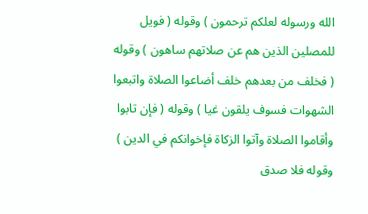الله ورسوله لعلكم ترحمون ) وقوله ( فويل للمصلين الذين هم عن صلاتهم ساهون ) وقوله ( فخلف من بعدهم خلف أضاعوا الصلاة واتبعوا الشهوات فسوف يلقون غيا ) وقوله ( فإن تابوا وأقاموا الصلاة وآتوا الزكاة فإخوانكم في الدين ) وقوله فلا صدق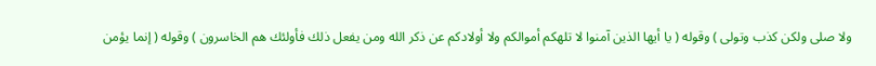ولا صلى ولكن كذب وتولى ) وقوله ( يا أيها الذين آمنوا لا تلهكم أموالكم ولا أولادكم عن ذكر الله ومن يفعل ذلك فأولئك هم الخاسرون ) وقوله ( إنما يؤمن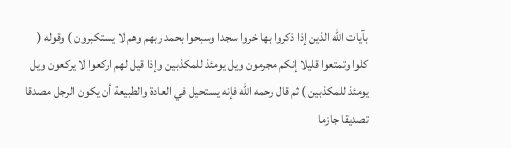بآيات الله الذين إذا ذكروا بها خروا سجدا وسبحوا بحمد ربهم وهم لا يستكبرون ) وقوله ( كلوا وتمتعوا قليلا إنكم مجرمون ويل يومئذ للمكذبين وإذا قيل لهم اركعوا لا يركعون ويل يومئذ للمكذبين ) ثم قال رحمه الله فإنه يستحيل في العادة والطبيعة أن يكون الرجل مصدقا تصديقا جازما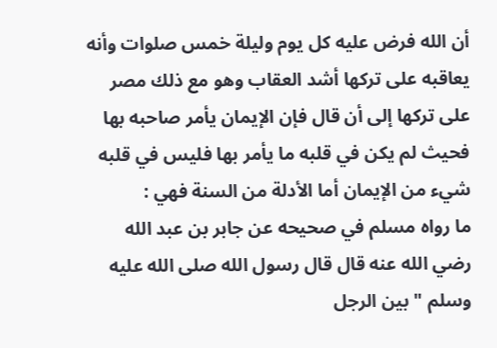أن الله فرض عليه كل يوم وليلة خمس صلوات وأنه يعاقبه على تركها أشد العقاب وهو مع ذلك مصر على تركها إلى أن قال فإن الإيمان يأمر صاحبه بها فحيث لم يكن في قلبه ما يأمر بها فليس في قلبه شيء من الإيمان أما الأدلة من السنة فهي :
ما رواه مسلم في صحيحه عن جابر بن عبد الله رضي الله عنه قال قال رسول الله صلى الله عليه وسلم " بين الرجل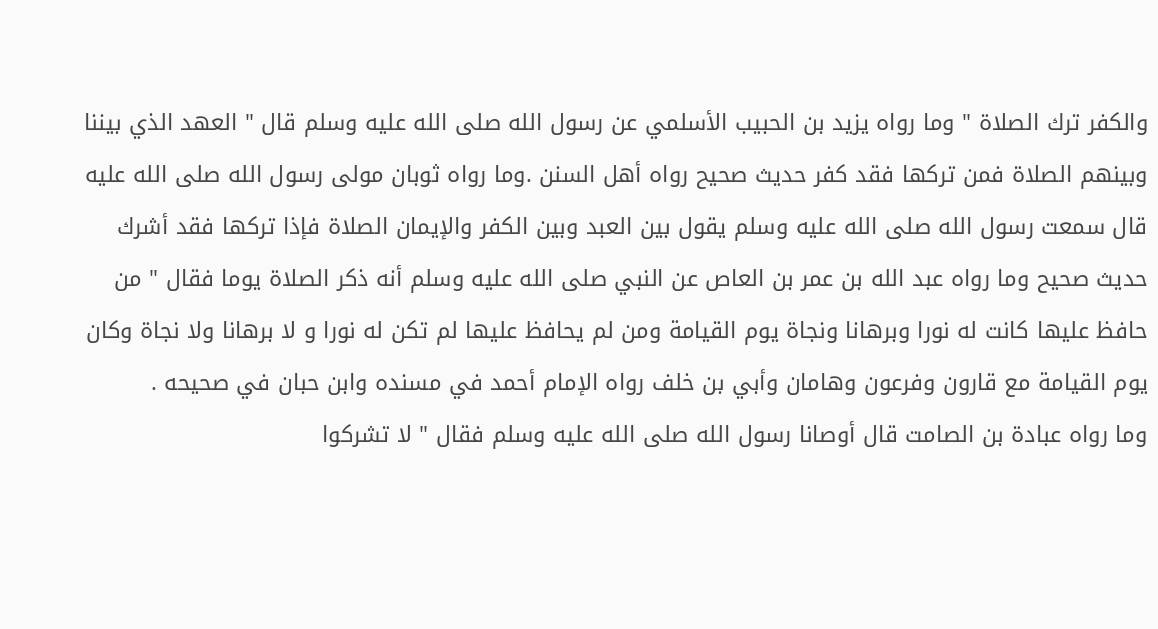والكفر ترك الصلاة " وما رواه يزيد بن الحبيب الأسلمي عن رسول الله صلى الله عليه وسلم قال " العهد الذي بيننا وبينهم الصلاة فمن تركها فقد كفر حديث صحيح رواه أهل السنن .وما رواه ثوبان مولى رسول الله صلى الله عليه قال سمعت رسول الله صلى الله عليه وسلم يقول بين العبد وبين الكفر والإيمان الصلاة فإذا تركها فقد أشرك حديث صحيح وما رواه عبد الله بن عمر بن العاص عن النبي صلى الله عليه وسلم أنه ذكر الصلاة يوما فقال " من حافظ عليها كانت له نورا وبرهانا ونجاة يوم القيامة ومن لم يحافظ عليها لم تكن له نورا و لا برهانا ولا نجاة وكان يوم القيامة مع قارون وفرعون وهامان وأبي بن خلف رواه الإمام أحمد في مسنده وابن حبان في صحيحه .
وما رواه عبادة بن الصامت قال أوصانا رسول الله صلى الله عليه وسلم فقال " لا تشركوا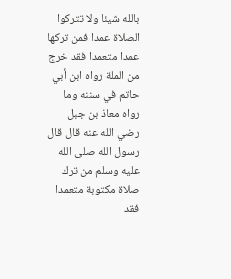بالله شيئا ولا تتركوا الصلاة عمدا فمن تركها عمدا متعمدا فقد خرج من الملة رواه ابن أبي حاتم في سننه وما رواه معاذ بن جبل رضي الله عنه قال قال رسول الله صلى الله عليه وسلم من ترك صلاة مكتوبة متعمدا فقد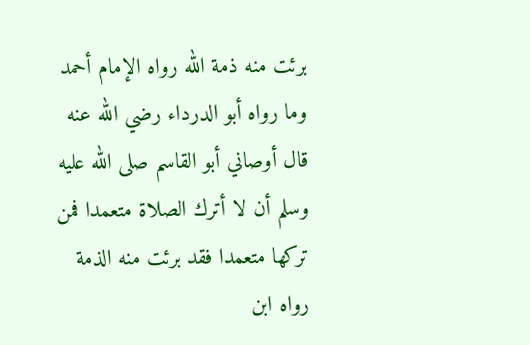برئت منه ذمة الله رواه الإمام أحمد وما رواه أبو الدرداء رضي الله عنه قال أوصاني أبو القاسم صلى الله عليه وسلم أن لا أترك الصلاة متعمدا فمن تركها متعمدا فقد برئت منه الذمة رواه ابن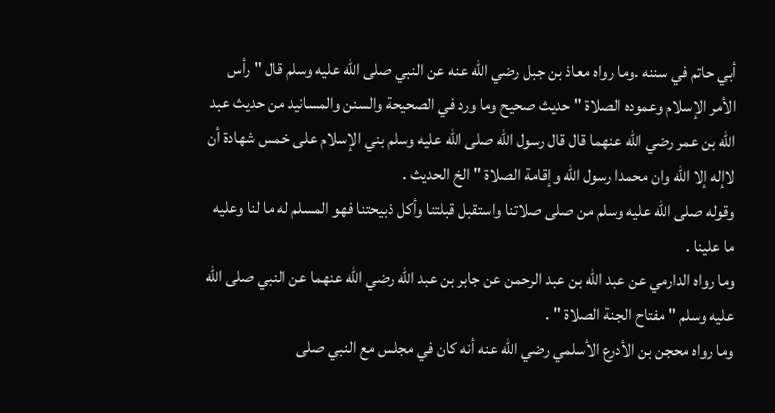أبي حاتم في سننه .وما رواه معاذ بن جبل رضي الله عنه عن النبي صلى الله عليه وسلم قال " رأس الأمر الإسلام وعموده الصلاة " حديث صحيح وما ورد في الصحيحة والسنن والمسانيد من حديث عبد الله بن عمر رضي الله عنهما قال قال رسول الله صلى الله عليه وسلم بني الإسلام على خمس شهادة أن لاإله إلا الله وان محمدا رسول الله وإقامة الصلاة " الخ الحديث .
وقوله صلى الله عليه وسلم من صلى صلاتنا واستقبل قبلتنا وأكل ذبيحتنا فهو المسلم له ما لنا وعليه ما علينا .
وما رواه الدارمي عن عبد الله بن عبد الرحمن عن جابر بن عبد الله رضي الله عنهما عن النبي صلى الله عليه وسلم " مفتاح الجنة الصلاة " .
وما رواه محجن بن الأدرع الأسلمي رضي الله عنه أنه كان في مجلس مع النبي صلى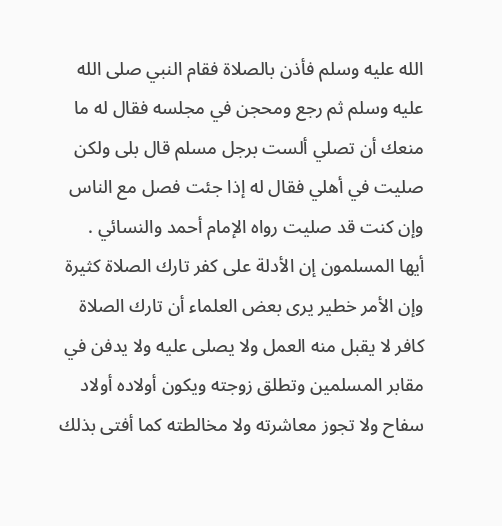الله عليه وسلم فأذن بالصلاة فقام النبي صلى الله عليه وسلم ثم رجع ومحجن في مجلسه فقال له ما منعك أن تصلي ألست برجل مسلم قال بلى ولكن صليت في أهلي فقال له إذا جئت فصل مع الناس وإن كنت قد صليت رواه الإمام أحمد والنسائي .
أيها المسلمون إن الأدلة على كفر تارك الصلاة كثيرة وإن الأمر خطير يرى بعض العلماء أن تارك الصلاة كافر لا يقبل منه العمل ولا يصلى عليه ولا يدفن في مقابر المسلمين وتطلق زوجته ويكون أولاده أولاد سفاح ولا تجوز معاشرته ولا مخالطته كما أفتى بذلك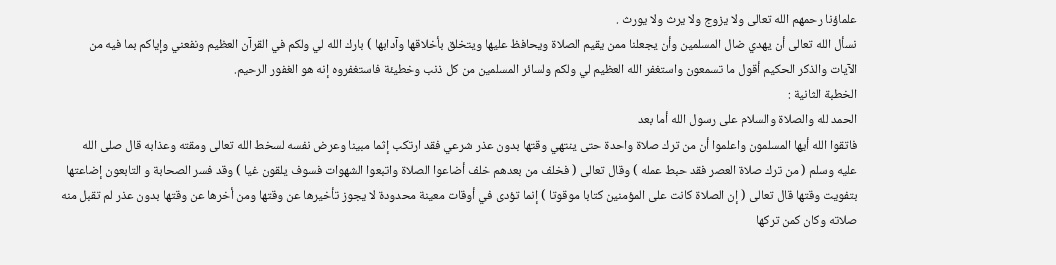علماؤنا رحمهم الله تعالى ولا يزوج ولا يرث ولا يورث .
نسأل الله تعالى أن يهدي ضال المسلمين وأن يجعلنا ممن يقيم الصلاة ويحافظ عليها ويتخلق بأخلاقها وآدابها ) بارك الله لي ولكم في القرآن العظيم ونفعني وإياكم بما فيه من الآيات والذكر الحكيم أقول ما تسمعون واستغفر الله العظيم لي ولكم ولسائر المسلمين من كل ذنب وخطيئة فاستغفروه إنه هو الغفور الرحيم.
الخطبة الثانية :
الحمد لله والصلاة والسلام على رسول الله أما بعد
فاتقوا الله أيها المسلمون واعلموا أن من ترك صلاة واحدة حتى ينتهي وقتها بدون عذر شرعي فقد ارتكب إثما مبينا وعرض نفسه لسخط الله تعالى ومقته وعذابه قال صلى الله عليه وسلم ( من ترك صلاة العصر فقد حبط عمله ) وقال تعالى ( فخلف من بعدهم خلف أضاعوا الصلاة واتبعوا الشهوات فسوف يلقون غيا ) وقد فسر الصحابة و التابعون إضاعتها بتفويت وقتها قال تعالى ( إن الصلاة كانت على المؤمنين كتابا موقوتا ) إنما تؤدى في أوقات معينة محدودة لا يجوز تأخيرها عن وقتها ومن أخرها عن وقتها بدون عذر لم تقبل منه صلاته وكان كمن تركها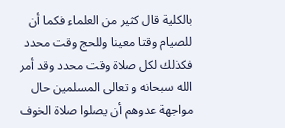بالكلية قال كثير من العلماء فكما أن للصيام وقتا معينا وللحج وقت محدد فكذلك لكل صلاة وقت محدد وقد أمر الله سبحانه و تعالى المسلمين حال مواجهة عدوهم أن يصلوا صلاة الخوف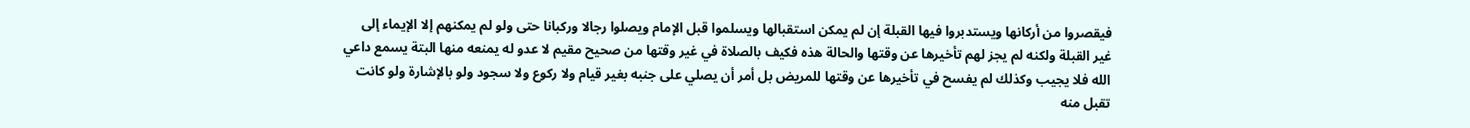فيقصروا من أركانها ويستدبروا فيها القبلة إن لم يمكن استقبالها ويسلموا قبل الإمام ويصلوا رجالا وركبانا حتى ولو لم يمكنهم إلا الإيماء إلى غير القبلة ولكنه لم يجز لهم تأخيرها عن وقتها والحالة هذه فكيف بالصلاة في غير وقتها من صحيح مقيم لا عدو له يمنعه منها البتة يسمع داعي الله فلا يجيب وكذلك لم يفسح في تأخيرها عن وقتها للمريض بل أمر أن يصلي على جنبه بغير قيام ولا ركوع ولا سجود ولو بالإشارة ولو كانت تقبل منه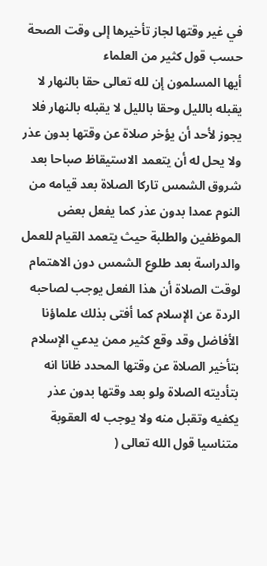في غير وقتها لجاز تأخيرها إلى وقت الصحة حسب قول كثير من العلماء
أيها المسلمون إن لله تعالى حقا بالنهار لا يقبله بالليل وحقا بالليل لا يقبله بالنهار فلا يجوز لأحد أن يؤخر صلاة عن وقتها بدون عذر ولا يحل له أن يتعمد الاستيقاظ صباحا بعد شروق الشمس تاركا الصلاة بعد قيامه من النوم عمدا بدون عذر كما يفعل بعض الموظفين والطلبة حيث يتعمد القيام للعمل والدراسة بعد طلوع الشمس دون الاهتمام لوقت الصلاة أن هذا الفعل يوجب لصاحبه الردة عن الإسلام كما أفتى بذلك علماؤنا الأفاضل وقد وقع كثير ممن يدعي الإسلام بتأخير الصلاة عن وقتها المحدد ظانا انه بتأديته الصلاة ولو بعد وقتها بدون عذر يكفيه وتقبل منه ولا يوجب له العقوبة متناسيا قول الله تعالى (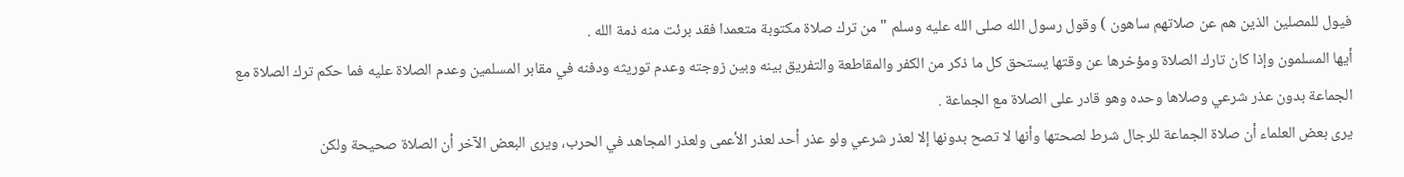فيول للمصلين الذين هم عن صلاتهم ساهون ) وقول رسول الله صلى الله عليه وسلم " من ترك صلاة مكتوبة متعمدا فقد برئت منه ذمة الله .
أيها المسلمون وإذا كان تارك الصلاة ومؤخرها عن وقتها يستحق كل ما ذكر من الكفر والمقاطعة والتفريق بينه وبين زوجته وعدم توريثه ودفنه في مقابر المسلمين وعدم الصلاة عليه فما حكم ترك الصلاة مع الجماعة بدون عذر شرعي وصلاها وحده وهو قادر على الصلاة مع الجماعة .
يرى بعض العلماء أن صلاة الجماعة للرجال شرط لصحتها وأنها لا تصح بدونها إلا لعذر شرعي ولو عذر أحد لعذر الأعمى ولعذر المجاهد في الحرب، ويرى البعض الآخر أن الصلاة صحيحة ولكن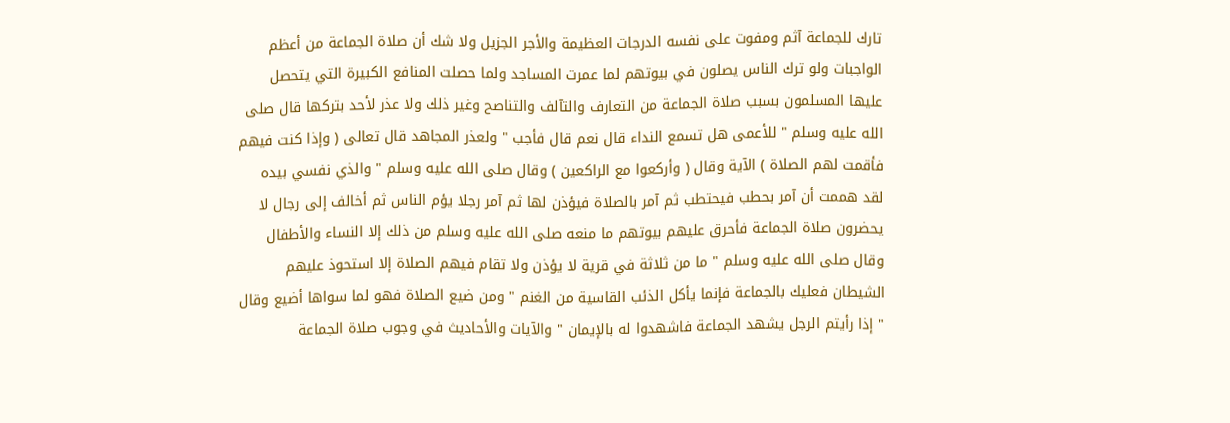تارك للجماعة آثم ومفوت على نفسه الدرجات العظيمة والأجر الجزيل ولا شك أن صلاة الجماعة من أعظم الواجبات ولو ترك الناس يصلون في بيوتهم لما عمرت المساجد ولما حصلت المنافع الكبيرة التي يتحصل عليها المسلمون بسبب صلاة الجماعة من التعارف والتآلف والتناصح وغير ذلك ولا عذر لأحد بتركها قال صلى الله عليه وسلم " للأعمى هل تسمع النداء قال نعم قال فأجب " ولعذر المجاهد قال تعالى ( وإذا كنت فيهم فأقمت لهم الصلاة ) الآية وقال ( وأركعوا مع الراكعين ) وقال صلى الله عليه وسلم " والذي نفسي بيده لقد هممت أن آمر بحطب فيحتطب ثم آمر بالصلاة فيؤذن لها ثم آمر رجلا يؤم الناس ثم أخالف إلى رجال لا يحضرون صلاة الجماعة فأحرق عليهم بيوتهم ما منعه صلى الله عليه وسلم من ذلك إلا النساء والأطفال وقال صلى الله عليه وسلم " ما من ثلاثة في قرية لا يؤذن ولا تقام فيهم الصلاة إلا استحوذ عليهم الشيطان فعليك بالجماعة فإنما يأكل الذئب القاسية من الغنم " ومن ضيع الصلاة فهو لما سواها أضيع وقال " إذا رأيتم الرجل يشهد الجماعة فاشهدوا له بالإيمان " والآيات والأحاديث في وجوب صلاة الجماعة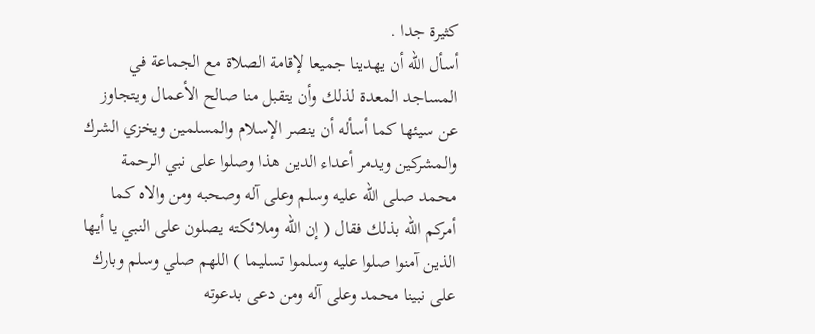كثيرة جدا .
أسأل الله أن يهدينا جميعا لإقامة الصلاة مع الجماعة في المساجد المعدة لذلك وأن يتقبل منا صالح الأعمال ويتجاوز عن سيئها كما أسأله أن ينصر الإسلام والمسلمين ويخزي الشرك والمشركين ويدمر أعداء الدين هذا وصلوا على نبي الرحمة محمد صلى الله عليه وسلم وعلى آله وصحبه ومن والاه كما أمركم الله بذلك فقال ( إن الله وملائكته يصلون على النبي يا أيها الذين آمنوا صلوا عليه وسلموا تسليما ) اللهم صلي وسلم وبارك على نبينا محمد وعلى آله ومن دعى بدعوته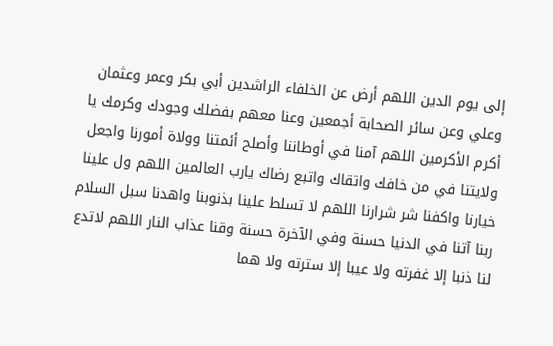إلى يوم الدين اللهم أرض عن الخلفاء الراشدين أبي بكر وعمر وعثمان وعلي وعن سائر الصحابة أجمعين وعنا معهم بفضلك وجودك وكرمك يا أكرم الأكرمين اللهم آمنا في أوطاننا وأصلح أئمتنا وولاة أمورنا واجعل ولايتنا في من خافك واتقاك واتبع رضاك يارب العالمين اللهم ول علينا خيارنا واكفنا شر شرارنا اللهم لا تسلط علينا بذنوبنا واهدنا سبل السلام ربنا آتنا في الدنيا حسنة وفي الآخرة حسنة وقنا عذاب النار اللهم لاتدع لنا ذنبا إلا غفرته ولا عيبا إلا سترته ولا هما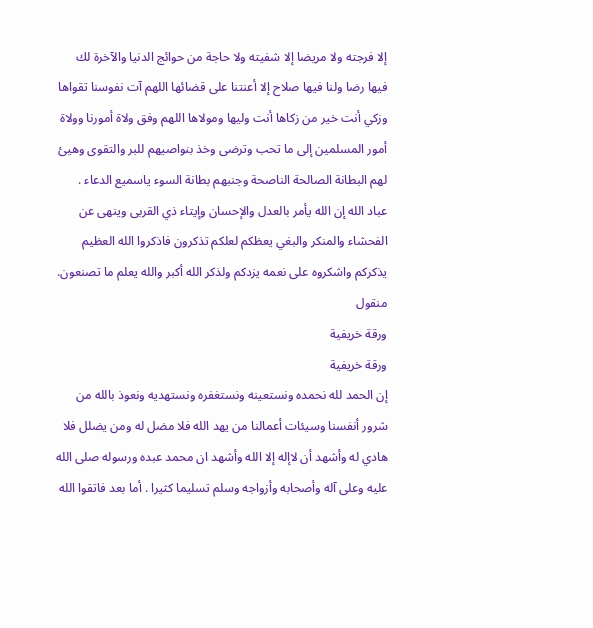إلا فرجته ولا مريضا إلا شفيته ولا حاجة من حوائج الدنيا والآخرة لك فيها رضا ولنا فيها صلاح إلا أعنتنا على قضائها اللهم آت نفوسنا تقواها وزكي أنت خير من زكاها أنت وليها ومولاها اللهم وفق ولاة أمورنا وولاة أمور المسلمين إلى ما تحب وترضى وخذ بنواصيهم للبر والتقوى وهيئ لهم البطانة الصالحة الناصحة وجنبهم بطانة السوء ياسميع الدعاء .
عباد الله إن الله يأمر بالعدل والإحسان وإيتاء ذي القربى وينهى عن الفحشاء والمنكر والبغي يعظكم لعلكم تذكرون فاذكروا الله العظيم يذكركم واشكروه على نعمه يزدكم ولذكر الله أكبر والله يعلم ما تصنعون. منقول
ورقة خريفية
ورقة خريفية
إن الحمد لله نحمده ونستعينه ونستغفره ونستهديه ونعوذ بالله من شرور أنفسنا وسيئات أعمالنا من يهد الله فلا مضل له ومن يضلل فلا هادي له وأشهد أن لاإله إلا الله وأشهد ان محمد عبده ورسوله صلى الله عليه وعلى آله وأصحابه وأزواجه وسلم تسليما كثيرا . أما بعد فاتقوا الله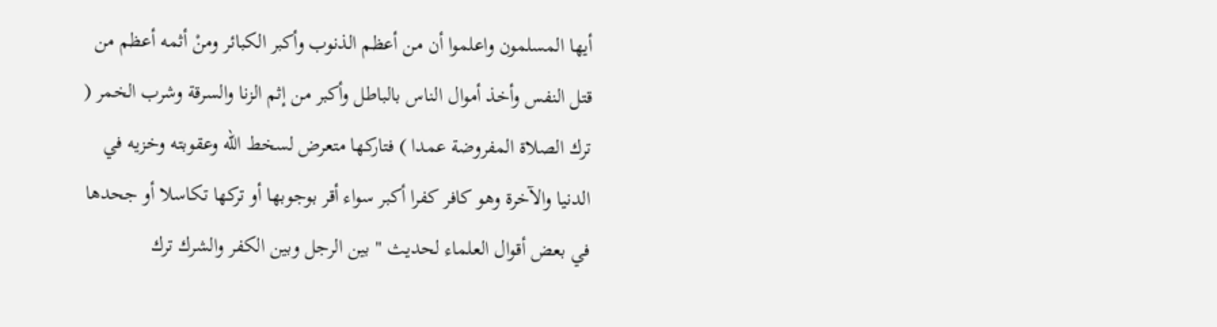أيها المسلمون واعلموا أن من أعظم الذنوب وأكبر الكبائر ومنْ أثمه أعظم من قتل النفس وأخذ أموال الناس بالباطل وأكبر من إثم الزنا والسرقة وشرب الخمر ( ترك الصلاة المفروضة عمدا ) فتاركها متعرض لسخط الله وعقوبته وخزيه في الدنيا والآخرة وهو كافر كفرا أكبر سواء أقر بوجوبها أو تركها تكاسلا أو جحدها في بعض أقوال العلماء لحديث " بين الرجل وبين الكفر والشرك ترك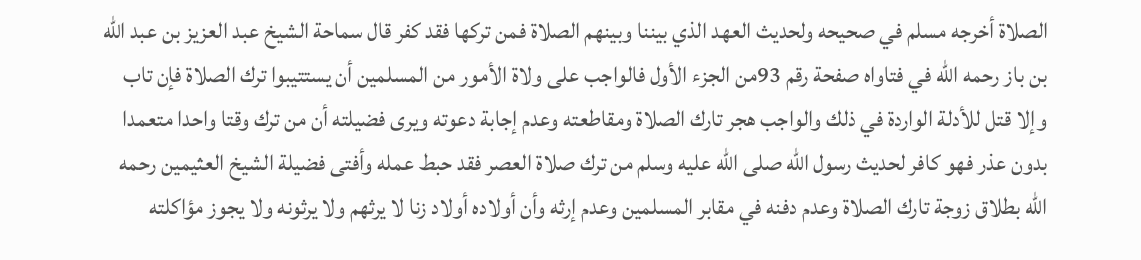الصلاة أخرجه مسلم في صحيحه ولحديث العهد الذي بيننا وبينهم الصلاة فمن تركها فقد كفر قال سماحة الشيخ عبد العزيز بن عبد الله بن باز رحمه الله في فتاواه صفحة رقم 93من الجزء الأول فالواجب على ولاة الأمور من المسلمين أن يستتيبوا ترك الصلاة فإن تاب وإلا قتل للأدلة الواردة في ذلك والواجب هجر تارك الصلاة ومقاطعته وعدم إجابة دعوته ويرى فضيلته أن من ترك وقتا واحدا متعمدا بدون عذر فهو كافر لحديث رسول الله صلى الله عليه وسلم من ترك صلاة العصر فقد حبط عمله وأفتى فضيلة الشيخ العثيمين رحمه الله بطلاق زوجة تارك الصلاة وعدم دفنه في مقابر المسلمين وعدم إرثه وأن أولاده أولاد زنا لا يرثهم ولا يرثونه ولا يجوز مؤاكلته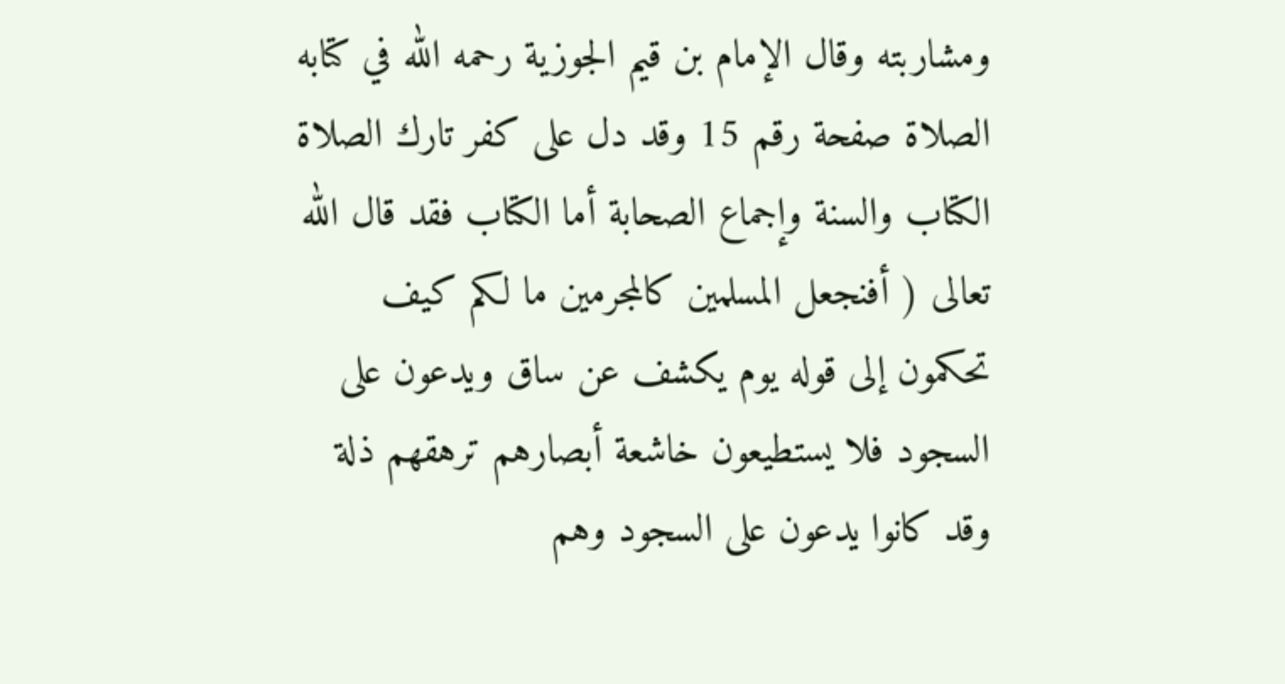ومشاربته وقال الإمام بن قيم الجوزية رحمه الله في كتابه الصلاة صفحة رقم 15 وقد دل على كفر تارك الصلاة الكتاب والسنة وإجماع الصحابة أما الكتاب فقد قال الله تعالى ( أفنجعل المسلمين كالمجرمين ما لكم كيف تحكمون إلى قوله يوم يكشف عن ساق ويدعون على السجود فلا يستطيعون خاشعة أبصارهم ترهقهم ذلة وقد كانوا يدعون على السجود وهم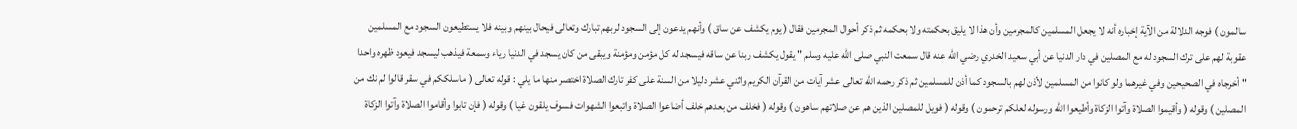سالمون ) فوجه الدلالة من الآية إخباره أنه لا يجعل المسلمين كالمجرمين وأن هذا لا يليق بحكمته ولا بحكمه ثم ذكر أحوال المجرمين فقال ( يوم يكشف عن ساق ) وأنهم يدعون إلى السجود لربهم تبارك وتعالى فيحال بينهم وبينه فلا يستطيعون السجود مع المسلمين عقوبة لهم على ترك السجود له مع المصلين في دار الدنيا عن أبي سعيد الخدري رضي الله عنه قال سمعت النبي صلى الله عليه وسلم " يقول يكشف ربنا عن ساقه فيسجد له كل مؤمن ومؤمنة ويبقى من كان يسجد في الدنيا رياء وسمعة فيذهب ليسجد فيعود ظهره واحدا " أخرجاه في الصحيحين وفي غيرهما ولو كانوا من المسلمين لأذن لهم بالسجود كما أذن للمسلمين ثم ذكر رحمه الله تعالى عشر آيات من القرآن الكريم واثني عشر دليلا من السنة على كفر تارك الصلاة اختصر منها ما يلي : قوله تعالى ( ماسلككم في سقر قالوا لم نك من المصلين ) وقوله ( وأقيموا الصلاة وآتوا الزكاة وأطيعوا الله ورسوله لعلكم ترحمون ) وقوله ( فويل للمصلين الذين هم عن صلاتهم ساهون ) وقوله ( فخلف من بعدهم خلف أضاعوا الصلاة واتبعوا الشهوات فسوف يلقون غيا ) وقوله ( فإن تابوا وأقاموا الصلاة وآتوا الزكاة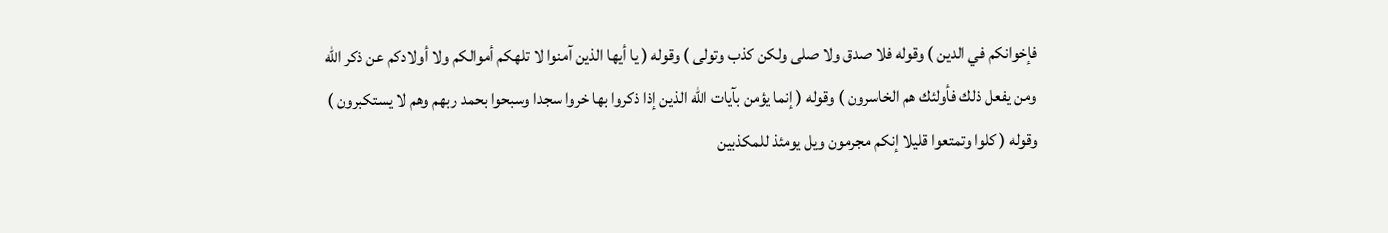فإخوانكم في الدين ) وقوله فلا صدق ولا صلى ولكن كذب وتولى ) وقوله ( يا أيها الذين آمنوا لا تلهكم أموالكم ولا أولادكم عن ذكر الله ومن يفعل ذلك فأولئك هم الخاسرون ) وقوله ( إنما يؤمن بآيات الله الذين إذا ذكروا بها خروا سجدا وسبحوا بحمد ربهم وهم لا يستكبرون ) وقوله ( كلوا وتمتعوا قليلا إنكم مجرمون ويل يومئذ للمكذبين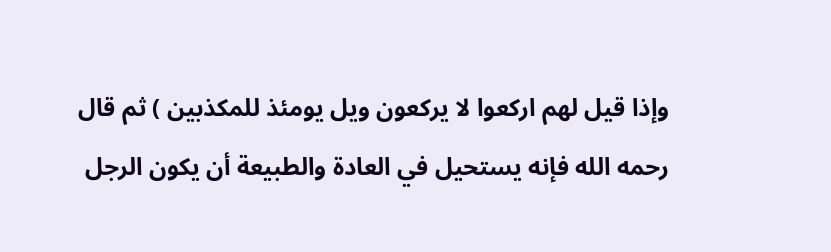وإذا قيل لهم اركعوا لا يركعون ويل يومئذ للمكذبين ) ثم قال رحمه الله فإنه يستحيل في العادة والطبيعة أن يكون الرجل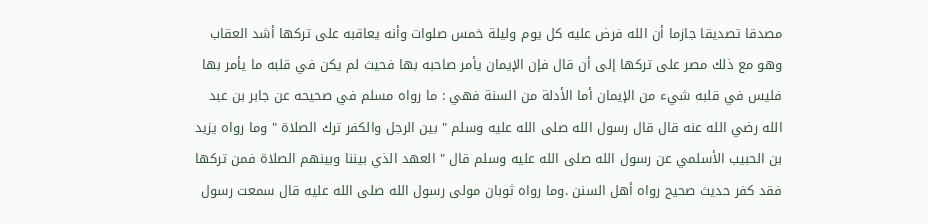مصدقا تصديقا جازما أن الله فرض عليه كل يوم وليلة خمس صلوات وأنه يعاقبه على تركها أشد العقاب وهو مع ذلك مصر على تركها إلى أن قال فإن الإيمان يأمر صاحبه بها فحيث لم يكن في قلبه ما يأمر بها فليس في قلبه شيء من الإيمان أما الأدلة من السنة فهي : ما رواه مسلم في صحيحه عن جابر بن عبد الله رضي الله عنه قال قال رسول الله صلى الله عليه وسلم " بين الرجل والكفر ترك الصلاة " وما رواه يزيد بن الحبيب الأسلمي عن رسول الله صلى الله عليه وسلم قال " العهد الذي بيننا وبينهم الصلاة فمن تركها فقد كفر حديث صحيح رواه أهل السنن .وما رواه ثوبان مولى رسول الله صلى الله عليه قال سمعت رسول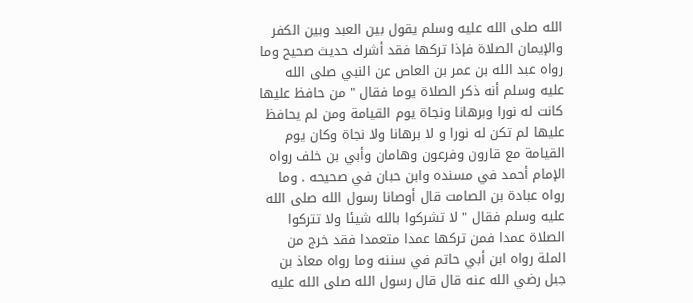الله صلى الله عليه وسلم يقول بين العبد وبين الكفر والإيمان الصلاة فإذا تركها فقد أشرك حديث صحيح وما رواه عبد الله بن عمر بن العاص عن النبي صلى الله عليه وسلم أنه ذكر الصلاة يوما فقال " من حافظ عليها كانت له نورا وبرهانا ونجاة يوم القيامة ومن لم يحافظ عليها لم تكن له نورا و لا برهانا ولا نجاة وكان يوم القيامة مع قارون وفرعون وهامان وأبي بن خلف رواه الإمام أحمد في مسنده وابن حبان في صحيحه . وما رواه عبادة بن الصامت قال أوصانا رسول الله صلى الله عليه وسلم فقال " لا تشركوا بالله شيئا ولا تتركوا الصلاة عمدا فمن تركها عمدا متعمدا فقد خرج من الملة رواه ابن أبي حاتم في سننه وما رواه معاذ بن جبل رضي الله عنه قال قال رسول الله صلى الله عليه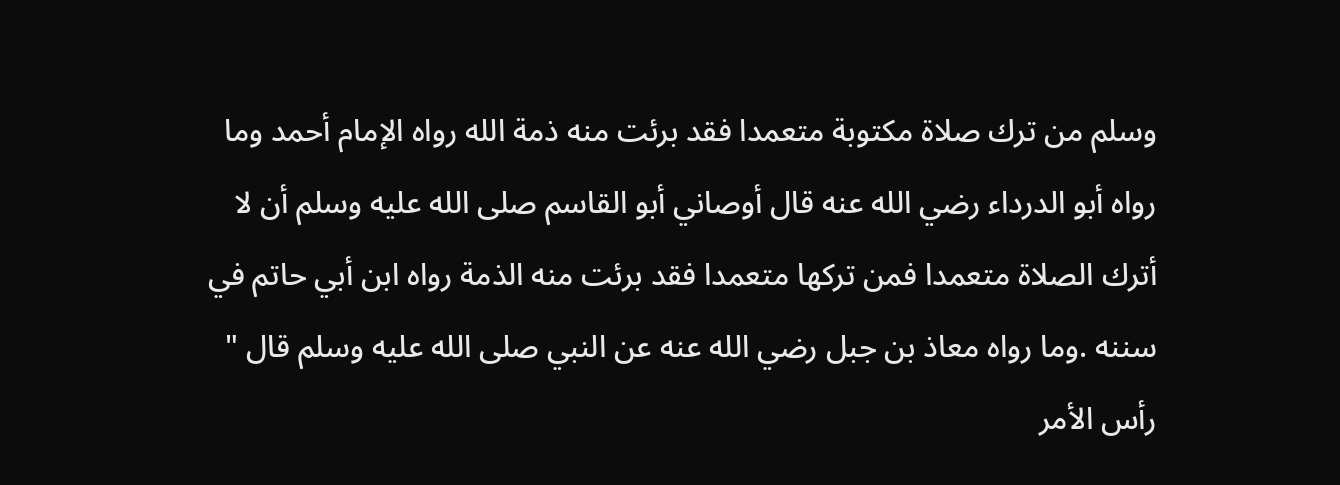وسلم من ترك صلاة مكتوبة متعمدا فقد برئت منه ذمة الله رواه الإمام أحمد وما رواه أبو الدرداء رضي الله عنه قال أوصاني أبو القاسم صلى الله عليه وسلم أن لا أترك الصلاة متعمدا فمن تركها متعمدا فقد برئت منه الذمة رواه ابن أبي حاتم في سننه .وما رواه معاذ بن جبل رضي الله عنه عن النبي صلى الله عليه وسلم قال " رأس الأمر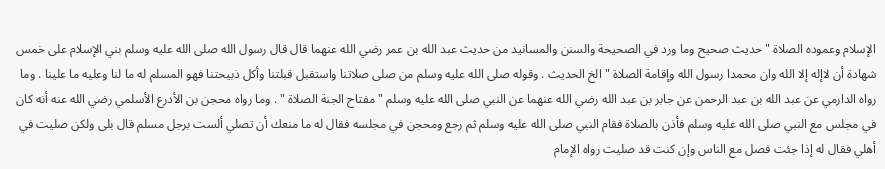الإسلام وعموده الصلاة " حديث صحيح وما ورد في الصحيحة والسنن والمسانيد من حديث عبد الله بن عمر رضي الله عنهما قال قال رسول الله صلى الله عليه وسلم بني الإسلام على خمس شهادة أن لاإله إلا الله وان محمدا رسول الله وإقامة الصلاة " الخ الحديث . وقوله صلى الله عليه وسلم من صلى صلاتنا واستقبل قبلتنا وأكل ذبيحتنا فهو المسلم له ما لنا وعليه ما علينا . وما رواه الدارمي عن عبد الله بن عبد الرحمن عن جابر بن عبد الله رضي الله عنهما عن النبي صلى الله عليه وسلم " مفتاح الجنة الصلاة " . وما رواه محجن بن الأدرع الأسلمي رضي الله عنه أنه كان في مجلس مع النبي صلى الله عليه وسلم فأذن بالصلاة فقام النبي صلى الله عليه وسلم ثم رجع ومحجن في مجلسه فقال له ما منعك أن تصلي ألست برجل مسلم قال بلى ولكن صليت في أهلي فقال له إذا جئت فصل مع الناس وإن كنت قد صليت رواه الإمام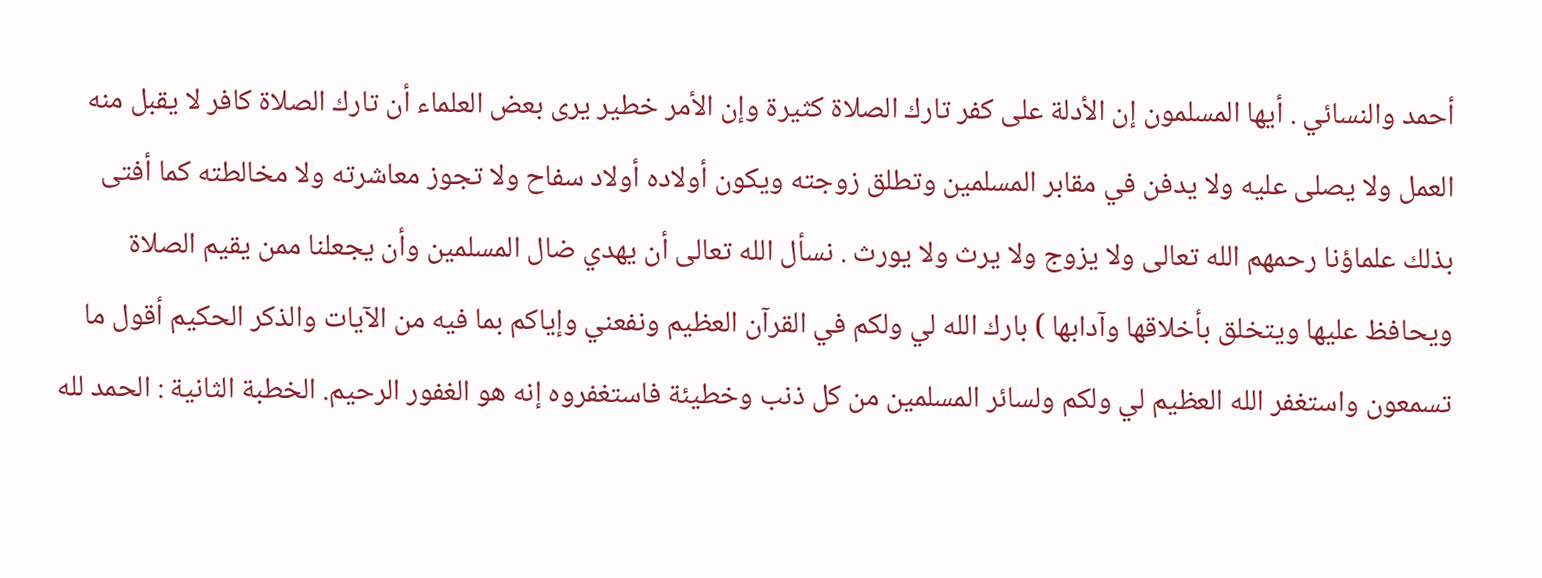أحمد والنسائي . أيها المسلمون إن الأدلة على كفر تارك الصلاة كثيرة وإن الأمر خطير يرى بعض العلماء أن تارك الصلاة كافر لا يقبل منه العمل ولا يصلى عليه ولا يدفن في مقابر المسلمين وتطلق زوجته ويكون أولاده أولاد سفاح ولا تجوز معاشرته ولا مخالطته كما أفتى بذلك علماؤنا رحمهم الله تعالى ولا يزوج ولا يرث ولا يورث . نسأل الله تعالى أن يهدي ضال المسلمين وأن يجعلنا ممن يقيم الصلاة ويحافظ عليها ويتخلق بأخلاقها وآدابها ) بارك الله لي ولكم في القرآن العظيم ونفعني وإياكم بما فيه من الآيات والذكر الحكيم أقول ما تسمعون واستغفر الله العظيم لي ولكم ولسائر المسلمين من كل ذنب وخطيئة فاستغفروه إنه هو الغفور الرحيم. الخطبة الثانية : الحمد لله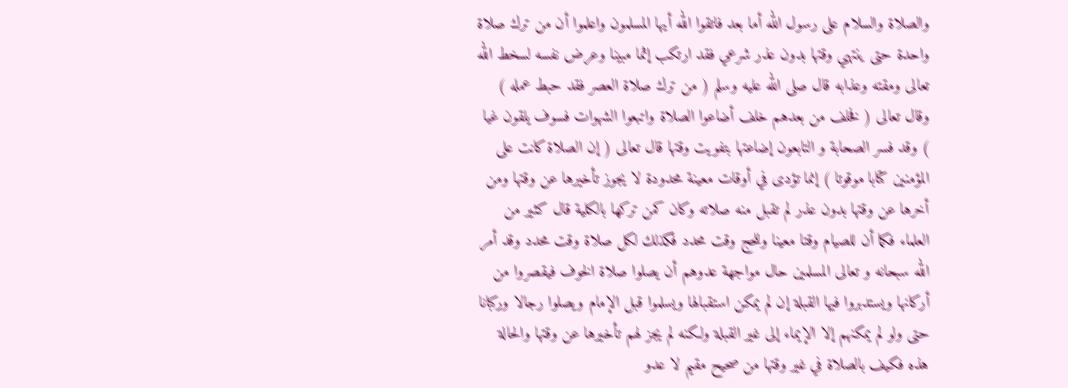والصلاة والسلام على رسول الله أما بعد فاتقوا الله أيها المسلمون واعلموا أن من ترك صلاة واحدة حتى ينتهي وقتها بدون عذر شرعي فقد ارتكب إثما مبينا وعرض نفسه لسخط الله تعالى ومقته وعذابه قال صلى الله عليه وسلم ( من ترك صلاة العصر فقد حبط عمله ) وقال تعالى ( فخلف من بعدهم خلف أضاعوا الصلاة واتبعوا الشهوات فسوف يلقون غيا ) وقد فسر الصحابة و التابعون إضاعتها بتفويت وقتها قال تعالى ( إن الصلاة كانت على المؤمنين كتابا موقوتا ) إنما تؤدى في أوقات معينة محدودة لا يجوز تأخيرها عن وقتها ومن أخرها عن وقتها بدون عذر لم تقبل منه صلاته وكان كمن تركها بالكلية قال كثير من العلماء فكما أن للصيام وقتا معينا وللحج وقت محدد فكذلك لكل صلاة وقت محدد وقد أمر الله سبحانه و تعالى المسلمين حال مواجهة عدوهم أن يصلوا صلاة الخوف فيقصروا من أركانها ويستدبروا فيها القبلة إن لم يمكن استقبالها ويسلموا قبل الإمام ويصلوا رجالا وركبانا حتى ولو لم يمكنهم إلا الإيماء إلى غير القبلة ولكنه لم يجز لهم تأخيرها عن وقتها والحالة هذه فكيف بالصلاة في غير وقتها من صحيح مقيم لا عدو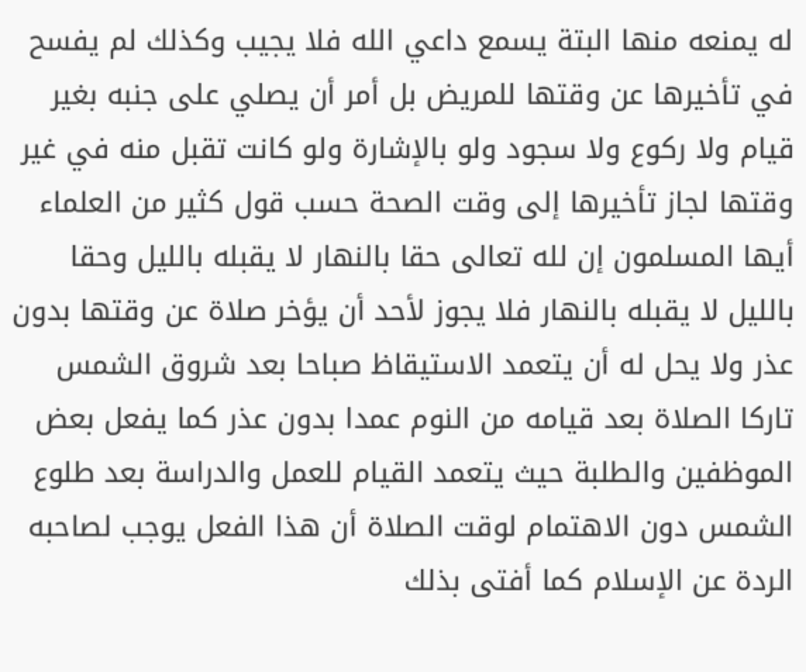له يمنعه منها البتة يسمع داعي الله فلا يجيب وكذلك لم يفسح في تأخيرها عن وقتها للمريض بل أمر أن يصلي على جنبه بغير قيام ولا ركوع ولا سجود ولو بالإشارة ولو كانت تقبل منه في غير وقتها لجاز تأخيرها إلى وقت الصحة حسب قول كثير من العلماء أيها المسلمون إن لله تعالى حقا بالنهار لا يقبله بالليل وحقا بالليل لا يقبله بالنهار فلا يجوز لأحد أن يؤخر صلاة عن وقتها بدون عذر ولا يحل له أن يتعمد الاستيقاظ صباحا بعد شروق الشمس تاركا الصلاة بعد قيامه من النوم عمدا بدون عذر كما يفعل بعض الموظفين والطلبة حيث يتعمد القيام للعمل والدراسة بعد طلوع الشمس دون الاهتمام لوقت الصلاة أن هذا الفعل يوجب لصاحبه الردة عن الإسلام كما أفتى بذلك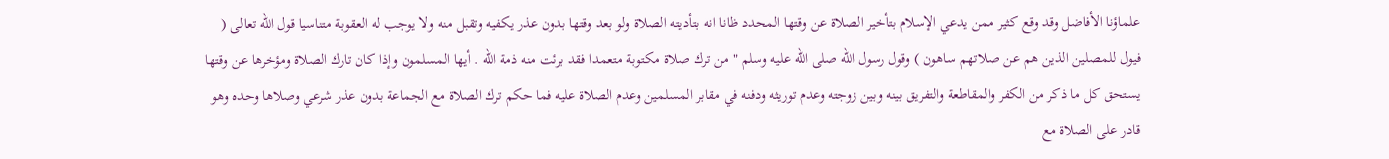علماؤنا الأفاضل وقد وقع كثير ممن يدعي الإسلام بتأخير الصلاة عن وقتها المحدد ظانا انه بتأديته الصلاة ولو بعد وقتها بدون عذر يكفيه وتقبل منه ولا يوجب له العقوبة متناسيا قول الله تعالى ( فيول للمصلين الذين هم عن صلاتهم ساهون ) وقول رسول الله صلى الله عليه وسلم " من ترك صلاة مكتوبة متعمدا فقد برئت منه ذمة الله . أيها المسلمون وإذا كان تارك الصلاة ومؤخرها عن وقتها يستحق كل ما ذكر من الكفر والمقاطعة والتفريق بينه وبين زوجته وعدم توريثه ودفنه في مقابر المسلمين وعدم الصلاة عليه فما حكم ترك الصلاة مع الجماعة بدون عذر شرعي وصلاها وحده وهو قادر على الصلاة مع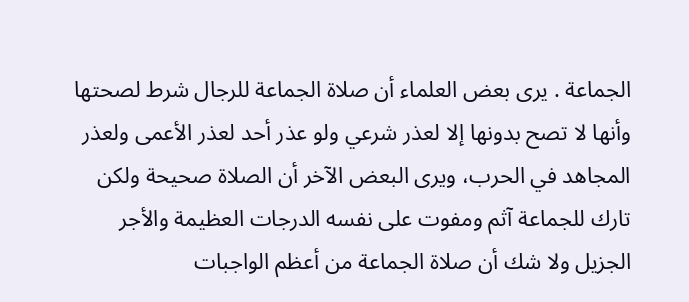الجماعة . يرى بعض العلماء أن صلاة الجماعة للرجال شرط لصحتها وأنها لا تصح بدونها إلا لعذر شرعي ولو عذر أحد لعذر الأعمى ولعذر المجاهد في الحرب، ويرى البعض الآخر أن الصلاة صحيحة ولكن تارك للجماعة آثم ومفوت على نفسه الدرجات العظيمة والأجر الجزيل ولا شك أن صلاة الجماعة من أعظم الواجبات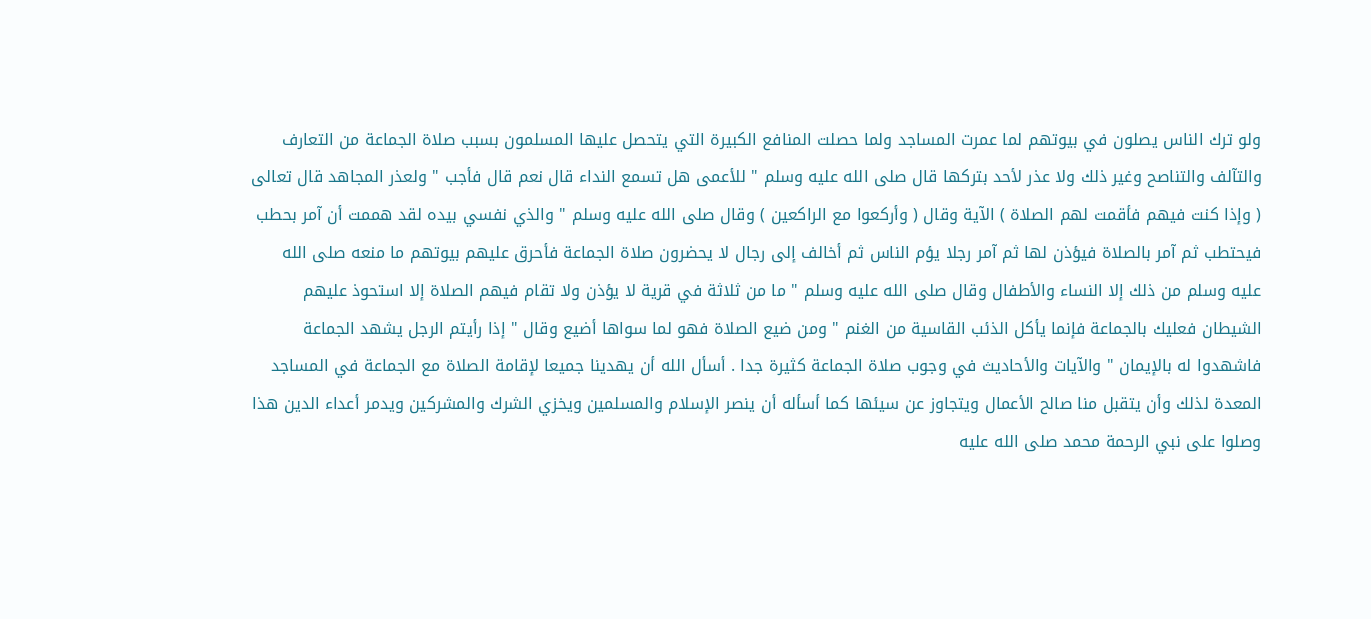ولو ترك الناس يصلون في بيوتهم لما عمرت المساجد ولما حصلت المنافع الكبيرة التي يتحصل عليها المسلمون بسبب صلاة الجماعة من التعارف والتآلف والتناصح وغير ذلك ولا عذر لأحد بتركها قال صلى الله عليه وسلم " للأعمى هل تسمع النداء قال نعم قال فأجب " ولعذر المجاهد قال تعالى ( وإذا كنت فيهم فأقمت لهم الصلاة ) الآية وقال ( وأركعوا مع الراكعين ) وقال صلى الله عليه وسلم " والذي نفسي بيده لقد هممت أن آمر بحطب فيحتطب ثم آمر بالصلاة فيؤذن لها ثم آمر رجلا يؤم الناس ثم أخالف إلى رجال لا يحضرون صلاة الجماعة فأحرق عليهم بيوتهم ما منعه صلى الله عليه وسلم من ذلك إلا النساء والأطفال وقال صلى الله عليه وسلم " ما من ثلاثة في قرية لا يؤذن ولا تقام فيهم الصلاة إلا استحوذ عليهم الشيطان فعليك بالجماعة فإنما يأكل الذئب القاسية من الغنم " ومن ضيع الصلاة فهو لما سواها أضيع وقال " إذا رأيتم الرجل يشهد الجماعة فاشهدوا له بالإيمان " والآيات والأحاديث في وجوب صلاة الجماعة كثيرة جدا . أسأل الله أن يهدينا جميعا لإقامة الصلاة مع الجماعة في المساجد المعدة لذلك وأن يتقبل منا صالح الأعمال ويتجاوز عن سيئها كما أسأله أن ينصر الإسلام والمسلمين ويخزي الشرك والمشركين ويدمر أعداء الدين هذا وصلوا على نبي الرحمة محمد صلى الله عليه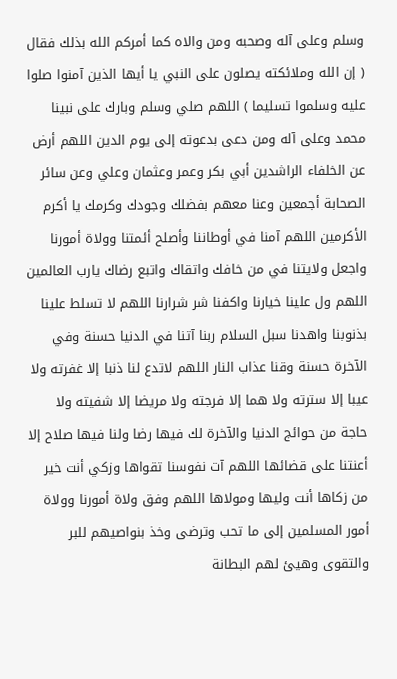وسلم وعلى آله وصحبه ومن والاه كما أمركم الله بذلك فقال ( إن الله وملائكته يصلون على النبي يا أيها الذين آمنوا صلوا عليه وسلموا تسليما ) اللهم صلي وسلم وبارك على نبينا محمد وعلى آله ومن دعى بدعوته إلى يوم الدين اللهم أرض عن الخلفاء الراشدين أبي بكر وعمر وعثمان وعلي وعن سائر الصحابة أجمعين وعنا معهم بفضلك وجودك وكرمك يا أكرم الأكرمين اللهم آمنا في أوطاننا وأصلح أئمتنا وولاة أمورنا واجعل ولايتنا في من خافك واتقاك واتبع رضاك يارب العالمين اللهم ول علينا خيارنا واكفنا شر شرارنا اللهم لا تسلط علينا بذنوبنا واهدنا سبل السلام ربنا آتنا في الدنيا حسنة وفي الآخرة حسنة وقنا عذاب النار اللهم لاتدع لنا ذنبا إلا غفرته ولا عيبا إلا سترته ولا هما إلا فرجته ولا مريضا إلا شفيته ولا حاجة من حوائج الدنيا والآخرة لك فيها رضا ولنا فيها صلاح إلا أعنتنا على قضائها اللهم آت نفوسنا تقواها وزكي أنت خير من زكاها أنت وليها ومولاها اللهم وفق ولاة أمورنا وولاة أمور المسلمين إلى ما تحب وترضى وخذ بنواصيهم للبر والتقوى وهيئ لهم البطانة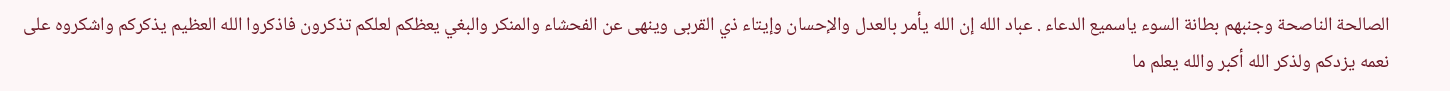الصالحة الناصحة وجنبهم بطانة السوء ياسميع الدعاء . عباد الله إن الله يأمر بالعدل والإحسان وإيتاء ذي القربى وينهى عن الفحشاء والمنكر والبغي يعظكم لعلكم تذكرون فاذكروا الله العظيم يذكركم واشكروه على نعمه يزدكم ولذكر الله أكبر والله يعلم ما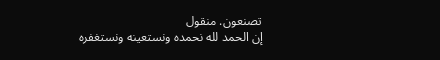تصنعون. منقول
إن الحمد لله نحمده ونستعينه ونستغفره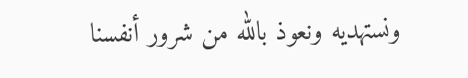ونستهديه ونعوذ بالله من شرور أنفسنا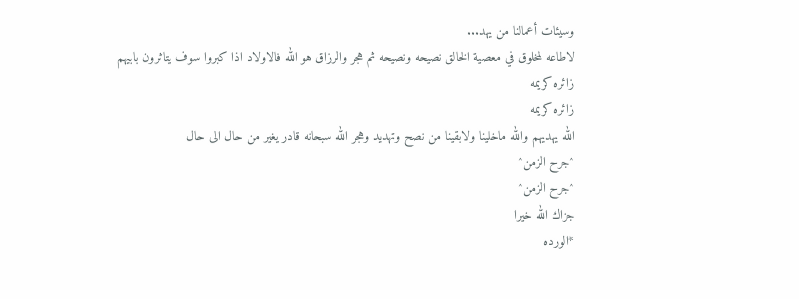وسيئات أعمالنا من يهد...
لاطاعه لمخلوق في معصية الخالق نصيحه ونصيحه ثم هجر والرزاق هو الله فالاولاد اذا كبروا سوف يتاثرون بابيهم
زائره كريمه
زائره كريمه
الله يهديهم والله ماخلينا ولابقينا من نصح وتهديد وهجر الله سبحانه قادر يغير من حال الى حال
^جرح الزمن^
^جرح الزمن^
جزاك الله خيرا
*الورده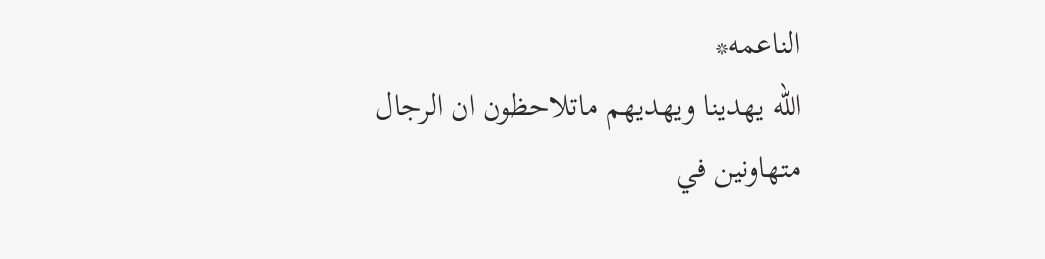الناعمه*
الله يهدينا ويهديهم ماتلاحظون ان الرجال متهاونين في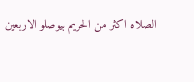الصلاه اكثر من الحريم بيوصلو الاربعين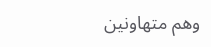وهم متهاونين